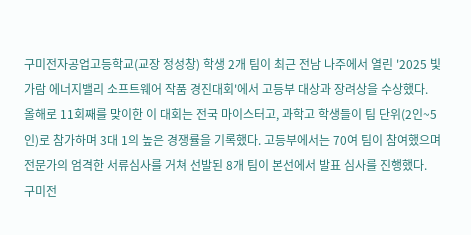구미전자공업고등학교(교장 정성창) 학생 2개 팀이 최근 전남 나주에서 열린 '2025 빛가람 에너지밸리 소프트웨어 작품 경진대회'에서 고등부 대상과 장려상을 수상했다.
올해로 11회째를 맞이한 이 대회는 전국 마이스터고, 과학고 학생들이 팀 단위(2인~5인)로 참가하며 3대 1의 높은 경쟁률을 기록했다. 고등부에서는 70여 팀이 참여했으며 전문가의 엄격한 서류심사를 거쳐 선발된 8개 팀이 본선에서 발표 심사를 진행했다.
구미전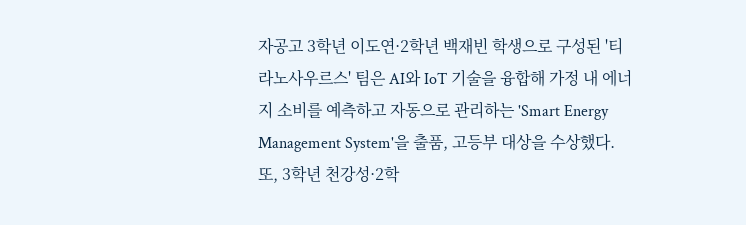자공고 3학년 이도연·2학년 백재빈 학생으로 구성된 '티라노사우르스' 팀은 AI와 IoT 기술을 융합해 가정 내 에너지 소비를 예측하고 자동으로 관리하는 'Smart Energy Management System'을 출품, 고등부 대상을 수상했다. 또, 3학년 천강성·2학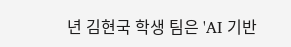년 김현국 학생 팀은 'AI 기반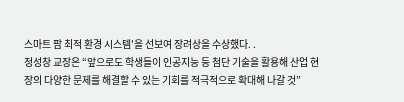스마트 팜 최적 환경 시스템'을 선보여 장려상을 수상했다. .
정성창 교장은 “앞으로도 학생들이 인공지능 등 첨단 기술을 활용해 산업 현장의 다양한 문제를 해결할 수 있는 기회를 적극적으로 확대해 나갈 것”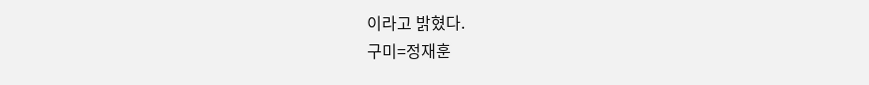이라고 밝혔다.
구미=정재훈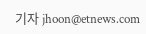기자 jhoon@etnews.com